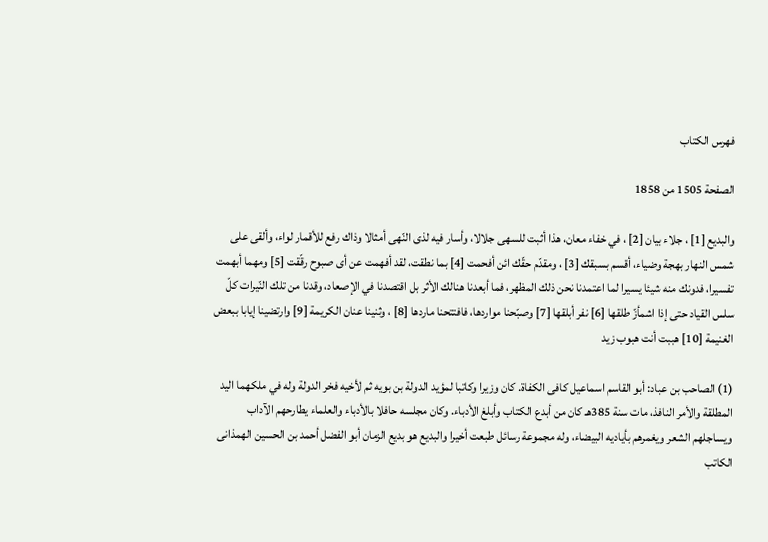فهرس الكتاب

الصفحة 1505 من 1858

والبديع [1] ، جلاء بيان [2] ، في خفاء معان، هذا أثبت للسهى جلالا، وأسار فيه لذى النّهى أمثالا وذاك رفع للأقمار لواء، وألقى على شمس النهار بهجة وضياء، أقسم بسبقك [3] ، ومقدّم حقّك ائن أفحمت [4] بما نطقت، لقد أفهمت عن أى صبوح رقّقت [5] ومهما أبهمت تفسيرا، فدونك منه شيئا يسيرا لما اعتمدنا نحن ذلك المظهر، فما أبعدنا هنالك الأثر بل اقتصدنا في الإصعاد، وقدنا من تلك النّيرات كلّ سلس القياد حتى إذا اشمأزّ طلقها [6] نفر أبلقها [7] وصبّحنا مواردها، فافتتحنا ماردها [8] ، وثنينا عنان الكريمة [9] وارتضينا إيابا ببعض الغنيمة [10] هببت أنت هبوب زيد

(1) الصاحب بن عباد: أبو القاسم اسماعيل كافى الكفاة. كان وزيرا وكاتبا لمؤيد الدولة بن بويه ثم لأخيه فخر الدولة وله في ملكهما اليد المطلقة والأمر النافذ، مات سنة 385هـ كان من أبدع الكتاب وأبلغ الأدباء. وكان مجلسه حافلا بالأدباء والعلماء يطارحهم الآداب ويساجلهم الشعر ويغمرهم بأياديه البيضاء، وله مجموعة رسائل طبعت أخيرا والبديع هو بديع الزمان أبو الفضل أحمد بن الحسين الهمذانى الكاتب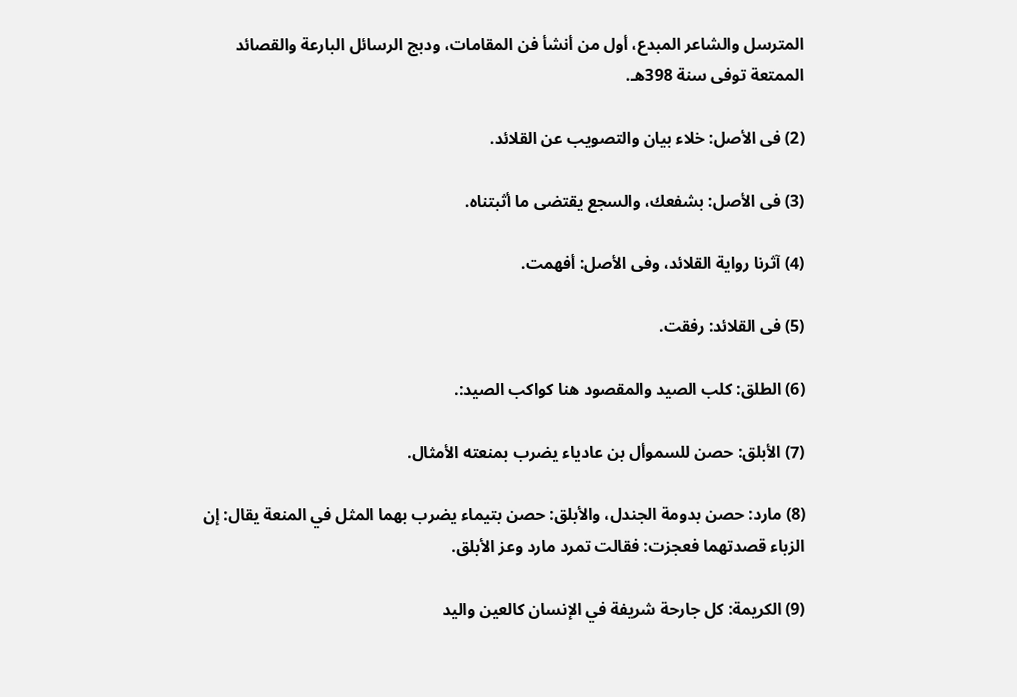المترسل والشاعر المبدع، أول من أنشأ فن المقامات، ودبج الرسائل البارعة والقصائد الممتعة توفى سنة 398هـ.

(2) فى الأصل: خلاء بيان والتصويب عن القلائد.

(3) فى الأصل: بشفعك، والسجع يقتضى ما أثبتناه.

(4) آثرنا رواية القلائد، وفى الأصل: أفهمت.

(5) فى القلائد: رفقت.

(6) الطلق: كلب الصيد والمقصود هنا كواكب الصيد:.

(7) الأبلق: حصن للسموأل بن عادياء يضرب بمنعته الأمثال.

(8) مارد: حصن بدومة الجندل، والأبلق: حصن بتيماء يضرب بهما المثل في المنعة يقال: إن الزباء قصدتهما فعجزت: فقالت تمرد مارد وعز الأبلق.

(9) الكريمة: كل جارحة شريفة في الإنسان كالعين واليد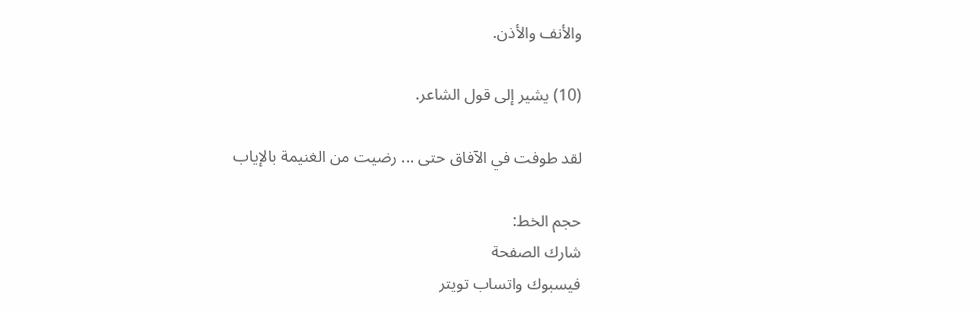والأنف والأذن.

(10) يشير إلى قول الشاعر.

لقد طوفت في الآفاق حتى ... رضيت من الغنيمة بالإياب

حجم الخط:
شارك الصفحة
فيسبوك واتساب تويتر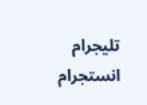تليجرام انستجرام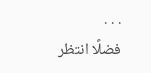. . .
فضلًا انتظر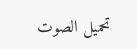تحميل الصوت